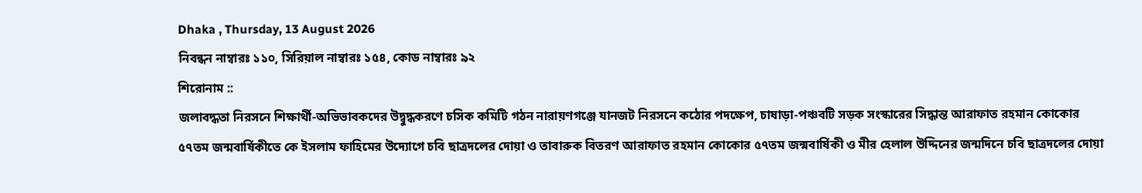Dhaka , Thursday, 13 August 2026
নিবন্ধন নাম্বারঃ ১১০, সিরিয়াল নাম্বারঃ ১৫৪, কোড নাম্বারঃ ৯২
শিরোনাম ::
জলাবদ্ধতা নিরসনে শিক্ষার্থী-অভিভাবকদের উদ্বুদ্ধকরণে চসিক কমিটি গঠন নারায়ণগঞ্জে যানজট নিরসনে কঠোর পদক্ষেপ, চাষাড়া-পঞ্চবটি সড়ক সংস্কারের সিদ্ধান্ত আরাফাত রহমান কোকোর ৫৭তম জন্মবার্ষিকীতে কে ইসলাম ফাহিমের উদ্যোগে চবি ছাত্রদলের দোয়া ও তাবারুক বিতরণ আরাফাত রহমান কোকোর ৫৭তম জন্মবার্ষিকী ও মীর হেলাল উদ্দিনের জন্মদিনে চবি ছাত্রদলের দোয়া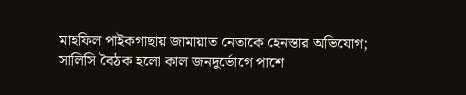মাহফিল পাইকগাছায় জামায়াত নেতাকে হেনস্তার অভিযোগ; সালিসি বৈঠক হলো কাল জনদুর্ভোগে পাশে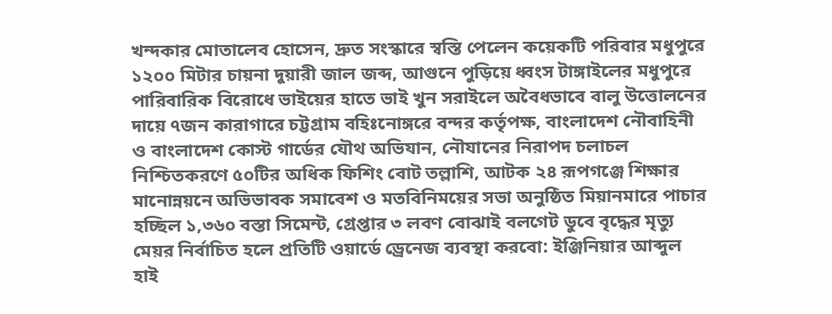খন্দকার মোতালেব হোসেন, দ্রুত সংস্কারে স্বস্তি পেলেন কয়েকটি পরিবার মধুপুরে ১২০০ মিটার চায়না দুয়ারী জাল জব্দ, আগুনে পুড়িয়ে ধ্বংস টাঙ্গাইলের মধুপুরে পারিবারিক বিরোধে ভাইয়ের হাতে ভাই খুন সরাইলে অবৈধভাবে বালু উত্তোলনের দায়ে ৭জন কারাগারে চট্টগ্রাম বহিঃনোঙ্গরে বন্দর কর্তৃপক্ষ, বাংলাদেশ নৌবাহিনী ও বাংলাদেশ কোস্ট গার্ডের যৌথ অভিযান, নৌযানের নিরাপদ চলাচল নিশ্চিতকরণে ৫০টির অধিক ফিশিং বোট তল্লাশি, আটক ২৪ রূপগঞ্জে শিক্ষার মানোন্নয়নে অভিভাবক সমাবেশ ও মতবিনিময়ের সভা অনুষ্ঠিত মিয়ানমারে পাচার হচ্ছিল ১,৩৬০ বস্তা সিমেন্ট, গ্রেপ্তার ৩ লবণ বোঝাই বলগেট ডুবে বৃদ্ধের মৃত্যু মেয়র নির্বাচিত হলে প্রতিটি ওয়ার্ডে ড্রেনেজ ব্যবস্থা করবো: ইঞ্জিনিয়ার আব্দুল হাই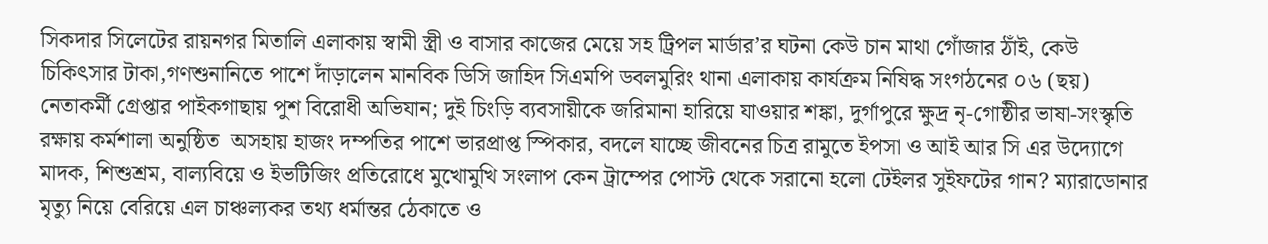সিকদার সিলেটের রায়নগর মিতালি এলাকায় স্বামী স্ত্রী ও বাসার কাজের মেয়ে সহ ট্রিপল মার্ডার’র ঘটনা কেউ চান মাথা গোঁজার ঠাঁই, কেউ চিকিৎসার টাকা,গণশুনানিতে পাশে দাঁড়ালেন মানবিক ডিসি জাহিদ সিএমপি ডবলমুরিং থানা এলাকায় কার্যক্রম নিষিদ্ধ সংগঠনের ০৬ (ছয়) নেতাকর্মী গ্রেপ্তার পাইকগাছায় পুশ বিরোধী অভিযান; দুই চিংড়ি ব্যবসায়ীকে জরিমানা হারিয়ে যাওয়ার শঙ্কা, দুর্গাপুরে ক্ষুদ্র নৃ-গোষ্ঠীর ভাষা-সংস্কৃতি রক্ষায় কর্মশালা অনুষ্ঠিত  অসহায় হাজং দম্পতির পাশে ভারপ্রাপ্ত স্পিকার, বদলে যাচ্ছে জীবনের চিত্র রামুতে ইপসা ও আই আর সি এর উদ্যোগে মাদক, শিশুশ্রম, বাল্যবিয়ে ও ইভটিজিং প্রতিরোধে মুখোমুখি সংলাপ কেন ট্রাম্পের পোস্ট থেকে সরানো হলো টেইলর সুইফটের গান? ম্যারাডোনার মৃত্যু নিয়ে বেরিয়ে এল চাঞ্চল্যকর তথ্য ধর্মান্তর ঠেকাতে ও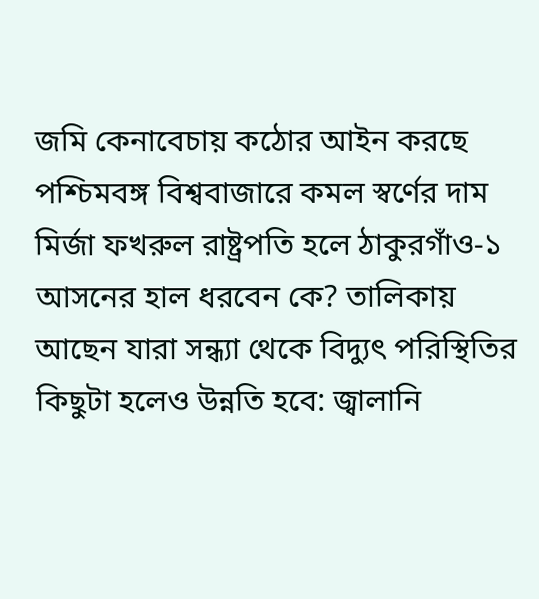জমি কেনাবেচায় কঠোর আইন করছে পশ্চিমবঙ্গ বিশ্ববাজারে কমল স্বর্ণের দাম মির্জা ফখরুল রাষ্ট্রপতি হলে ঠাকুরগাঁও-১ আসনের হাল ধরবেন কে? তালিকায় আছেন যারা সন্ধ্যা থেকে বিদ্যুৎ পরিস্থিতির কিছুটা হলেও উন্নতি হবে: জ্বালানি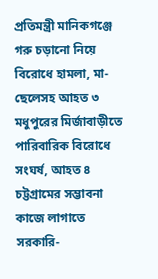প্রতিমন্ত্রী মানিকগঞ্জে গরু চড়ানো নিয়ে বিরোধে হামলা, মা-ছেলেসহ আহত ৩ মধুপুরের মির্জাবাড়ীতে পারিবারিক বিরোধে সংঘর্ষ, আহত ৪ চট্টগ্রামের সম্ভাবনা কাজে লাগাতে সরকারি-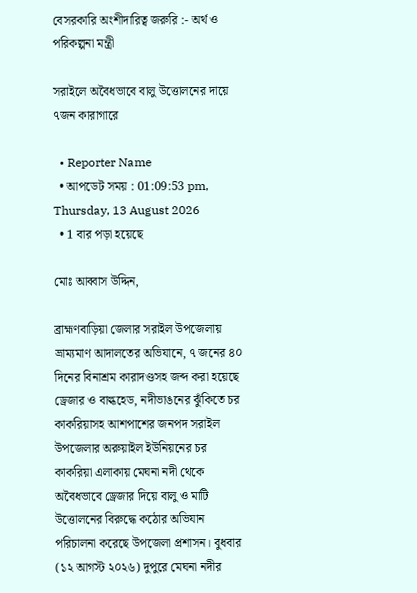বেসরকারি অংশীদারিত্ব জরুরি :- অর্থ ও পরিকল্পনা মন্ত্রী

সরাইলে অবৈধভাবে বালু উত্তোলনের দায়ে ৭জন কারাগারে

  • Reporter Name
  • আপডেট সময় : 01:09:53 pm, Thursday, 13 August 2026
  • 1 বার পড়া হয়েছে

মোঃ আব্বাস উদ্দিন,

ব্রাহ্মণবাড়িয়া জেলার সরাইল উপজেলায় ভ্রাম্যমাণ আদালতের অভিযানে, ৭ জনের ৪০ দিনের বিনাশ্রম কারাদণ্ডসহ জব্দ করা হয়েছে ড্রেজার ও বাল্কহেড, নদীভাঙনের ঝুঁকিতে চর কাকরিয়াসহ আশপাশের জনপদ সরাইল উপজেলার অরুয়াইল ইউনিয়নের চর কাকরিয়া এলাকায় মেঘনা নদী থেকে অবৈধভাবে ড্রেজার দিয়ে বালু ও মাটি উত্তোলনের বিরুদ্ধে কঠোর অভিযান পরিচালনা করেছে উপজেলা প্রশাসন। বুধবার (১২ আগস্ট ২০২৬) দুপুরে মেঘনা নদীর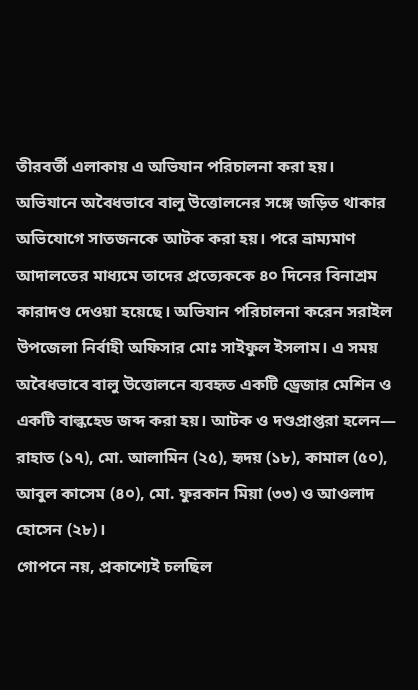তীরবর্তী এলাকায় এ অভিযান পরিচালনা করা হয়। অভিযানে অবৈধভাবে বালু উত্তোলনের সঙ্গে জড়িত থাকার অভিযোগে সাতজনকে আটক করা হয়। পরে ভ্রাম্যমাণ আদালতের মাধ্যমে তাদের প্রত্যেককে ৪০ দিনের বিনাশ্রম কারাদণ্ড দেওয়া হয়েছে। অভিযান পরিচালনা করেন সরাইল উপজেলা নির্বাহী অফিসার মোঃ সাইফুল ইসলাম। এ সময় অবৈধভাবে বালু উত্তোলনে ব্যবহৃত একটি ড্রেজার মেশিন ও একটি বাল্কহেড জব্দ করা হয়। আটক ও দণ্ডপ্রাপ্তরা হলেন— রাহাত (১৭), মো. আলামিন (২৫), হৃদয় (১৮), কামাল (৫০), আবুল কাসেম (৪০), মো. ফুরকান মিয়া (৩৩) ও আওলাদ হোসেন (২৮)।
গোপনে নয়, প্রকাশ্যেই চলছিল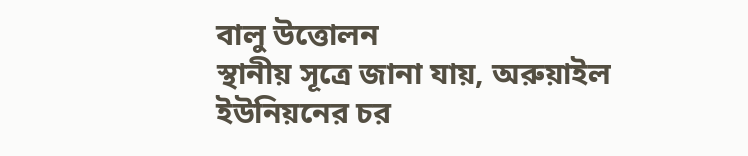বালু উত্তোলন
স্থানীয় সূত্রে জানা যায়, অরুয়াইল ইউনিয়নের চর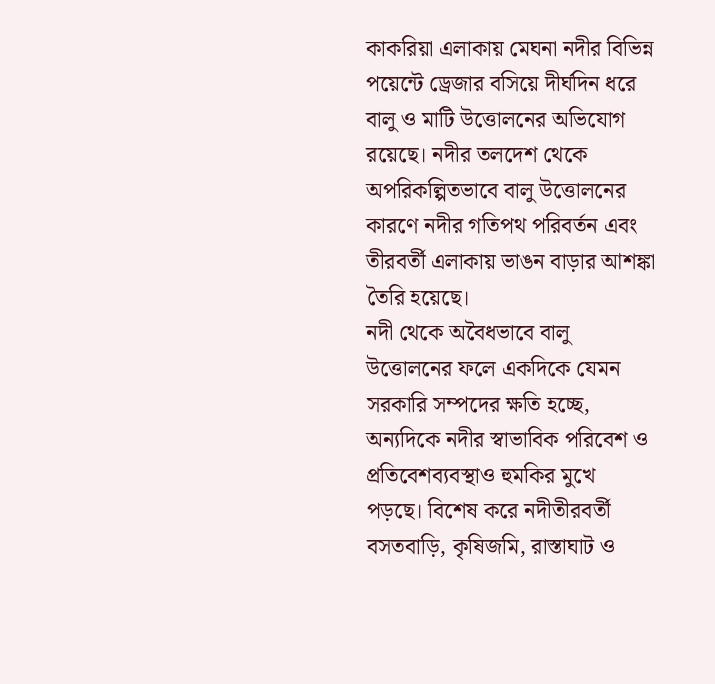কাকরিয়া এলাকায় মেঘনা নদীর বিভিন্ন পয়েন্টে ড্রেজার বসিয়ে দীর্ঘদিন ধরে বালু ও মাটি উত্তোলনের অভিযোগ রয়েছে। নদীর তলদেশ থেকে অপরিকল্পিতভাবে বালু উত্তোলনের কারণে নদীর গতিপথ পরিবর্তন এবং তীরবর্তী এলাকায় ভাঙন বাড়ার আশঙ্কা তৈরি হয়েছে।
নদী থেকে অবৈধভাবে বালু উত্তোলনের ফলে একদিকে যেমন সরকারি সম্পদের ক্ষতি হচ্ছে, অন্যদিকে নদীর স্বাভাবিক পরিবেশ ও প্রতিবেশব্যবস্থাও হুমকির মুখে পড়ছে। বিশেষ করে নদীতীরবর্তী বসতবাড়ি, কৃষিজমি, রাস্তাঘাট ও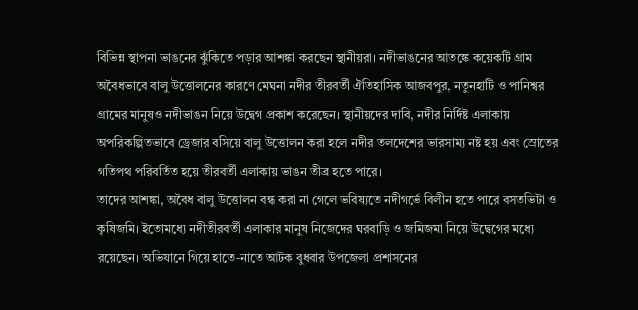বিভিন্ন স্থাপনা ভাঙনের ঝুঁকিতে পড়ার আশঙ্কা করছেন স্থানীয়রা। নদীভাঙনের আতঙ্কে কয়েকটি গ্রাম অবৈধভাবে বালু উত্তোলনের কারণে মেঘনা নদীর তীরবর্তী ঐতিহাসিক আজবপুর, নতুনহাটি ও পানিশ্বর গ্রামের মানুষও নদীভাঙন নিয়ে উদ্বেগ প্রকাশ করেছেন। স্থানীয়দের দাবি, নদীর নির্দিষ্ট এলাকায় অপরিকল্পিতভাবে ড্রেজার বসিয়ে বালু উত্তোলন করা হলে নদীর তলদেশের ভারসাম্য নষ্ট হয় এবং স্রোতের গতিপথ পরিবর্তিত হয়ে তীরবর্তী এলাকায় ভাঙন তীব্র হতে পারে।
তাদের আশঙ্কা, অবৈধ বালু উত্তোলন বন্ধ করা না গেলে ভবিষ্যতে নদীগর্ভে বিলীন হতে পারে বসতভিটা ও কৃষিজমি। ইতোমধ্যে নদীতীরবর্তী এলাকার মানুষ নিজেদের ঘরবাড়ি ও জমিজমা নিয়ে উদ্বেগের মধ্যে রয়েছেন। অভিযানে গিয়ে হাতে-নাতে আটক বুধবার উপজেলা প্রশাসনের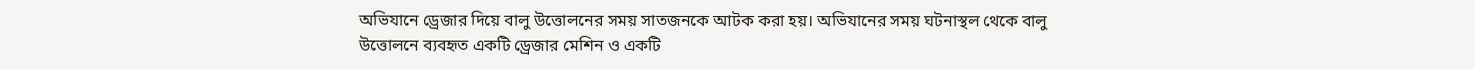অভিযানে ড্রেজার দিয়ে বালু উত্তোলনের সময় সাতজনকে আটক করা হয়। অভিযানের সময় ঘটনাস্থল থেকে বালু উত্তোলনে ব্যবহৃত একটি ড্রেজার মেশিন ও একটি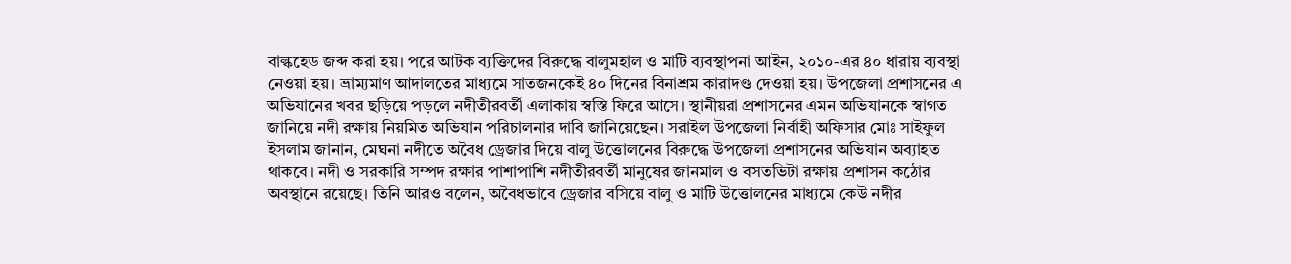বাল্কহেড জব্দ করা হয়। পরে আটক ব্যক্তিদের বিরুদ্ধে বালুমহাল ও মাটি ব্যবস্থাপনা আইন, ২০১০-এর ৪০ ধারায় ব্যবস্থা নেওয়া হয়। ভ্রাম্যমাণ আদালতের মাধ্যমে সাতজনকেই ৪০ দিনের বিনাশ্রম কারাদণ্ড দেওয়া হয়। উপজেলা প্রশাসনের এ অভিযানের খবর ছড়িয়ে পড়লে নদীতীরবর্তী এলাকায় স্বস্তি ফিরে আসে। স্থানীয়রা প্রশাসনের এমন অভিযানকে স্বাগত জানিয়ে নদী রক্ষায় নিয়মিত অভিযান পরিচালনার দাবি জানিয়েছেন। সরাইল উপজেলা নির্বাহী অফিসার মোঃ সাইফুল ইসলাম জানান, মেঘনা নদীতে অবৈধ ড্রেজার দিয়ে বালু উত্তোলনের বিরুদ্ধে উপজেলা প্রশাসনের অভিযান অব্যাহত থাকবে। নদী ও সরকারি সম্পদ রক্ষার পাশাপাশি নদীতীরবর্তী মানুষের জানমাল ও বসতভিটা রক্ষায় প্রশাসন কঠোর অবস্থানে রয়েছে। তিনি আরও বলেন, অবৈধভাবে ড্রেজার বসিয়ে বালু ও মাটি উত্তোলনের মাধ্যমে কেউ নদীর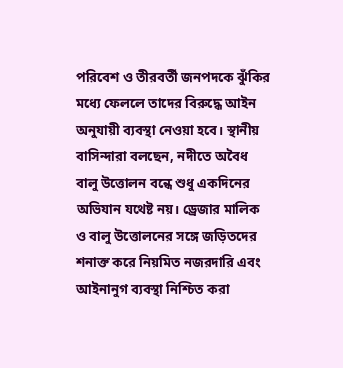পরিবেশ ও তীরবর্তী জনপদকে ঝুঁকির মধ্যে ফেললে তাদের বিরুদ্ধে আইন অনুযায়ী ব্যবস্থা নেওয়া হবে। স্থানীয় বাসিন্দারা বলছেন, নদীতে অবৈধ বালু উত্তোলন বন্ধে শুধু একদিনের অভিযান যথেষ্ট নয়। ড্রেজার মালিক ও বালু উত্তোলনের সঙ্গে জড়িতদের শনাক্ত করে নিয়মিত নজরদারি এবং আইনানুগ ব্যবস্থা নিশ্চিত করা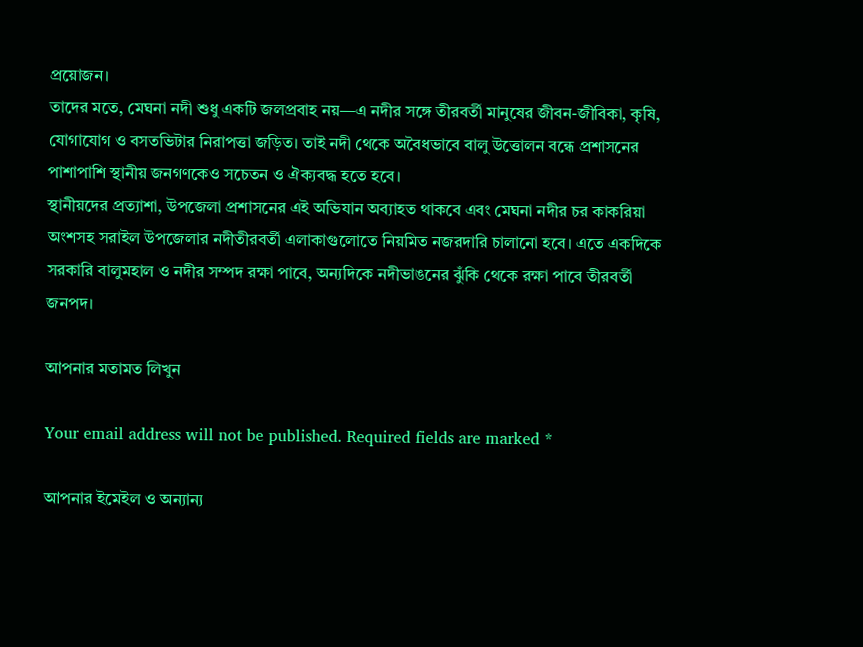প্রয়োজন।
তাদের মতে, মেঘনা নদী শুধু একটি জলপ্রবাহ নয়—এ নদীর সঙ্গে তীরবর্তী মানুষের জীবন-জীবিকা, কৃষি, যোগাযোগ ও বসতভিটার নিরাপত্তা জড়িত। তাই নদী থেকে অবৈধভাবে বালু উত্তোলন বন্ধে প্রশাসনের পাশাপাশি স্থানীয় জনগণকেও সচেতন ও ঐক্যবদ্ধ হতে হবে।
স্থানীয়দের প্রত্যাশা, উপজেলা প্রশাসনের এই অভিযান অব্যাহত থাকবে এবং মেঘনা নদীর চর কাকরিয়া অংশসহ সরাইল উপজেলার নদীতীরবর্তী এলাকাগুলোতে নিয়মিত নজরদারি চালানো হবে। এতে একদিকে সরকারি বালুমহাল ও নদীর সম্পদ রক্ষা পাবে, অন্যদিকে নদীভাঙনের ঝুঁকি থেকে রক্ষা পাবে তীরবর্তী জনপদ।

আপনার মতামত লিখুন

Your email address will not be published. Required fields are marked *

আপনার ইমেইল ও অন্যান্য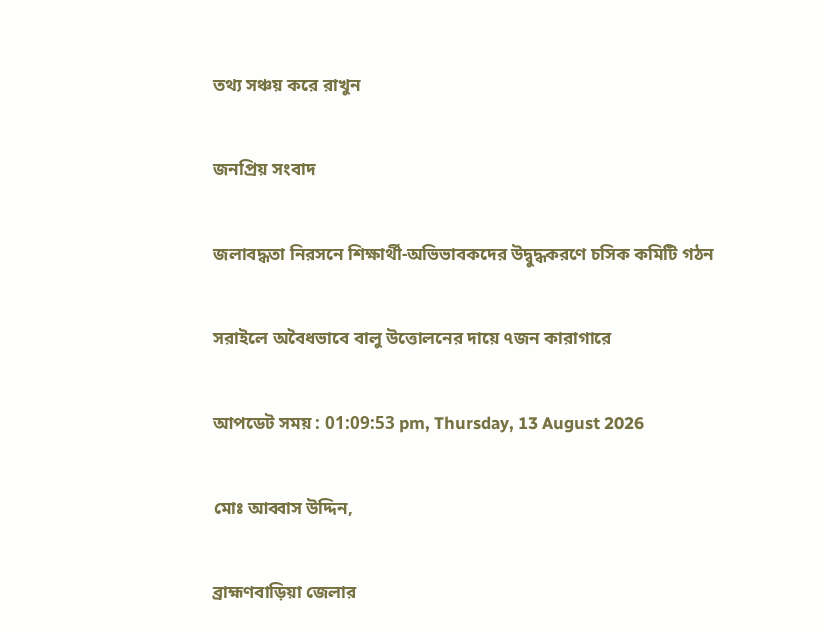তথ্য সঞ্চয় করে রাখুন

জনপ্রিয় সংবাদ

জলাবদ্ধতা নিরসনে শিক্ষার্থী-অভিভাবকদের উদ্বুদ্ধকরণে চসিক কমিটি গঠন

সরাইলে অবৈধভাবে বালু উত্তোলনের দায়ে ৭জন কারাগারে

আপডেট সময় : 01:09:53 pm, Thursday, 13 August 2026

মোঃ আব্বাস উদ্দিন,

ব্রাহ্মণবাড়িয়া জেলার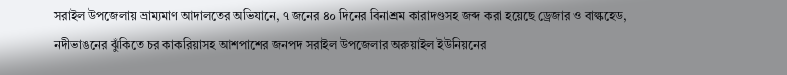সরাইল উপজেলায় ভ্রাম্যমাণ আদালতের অভিযানে, ৭ জনের ৪০ দিনের বিনাশ্রম কারাদণ্ডসহ জব্দ করা হয়েছে ড্রেজার ও বাল্কহেড, নদীভাঙনের ঝুঁকিতে চর কাকরিয়াসহ আশপাশের জনপদ সরাইল উপজেলার অরুয়াইল ইউনিয়নের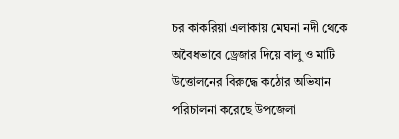চর কাকরিয়া এলাকায় মেঘনা নদী থেকে অবৈধভাবে ড্রেজার দিয়ে বালু ও মাটি উত্তোলনের বিরুদ্ধে কঠোর অভিযান পরিচালনা করেছে উপজেলা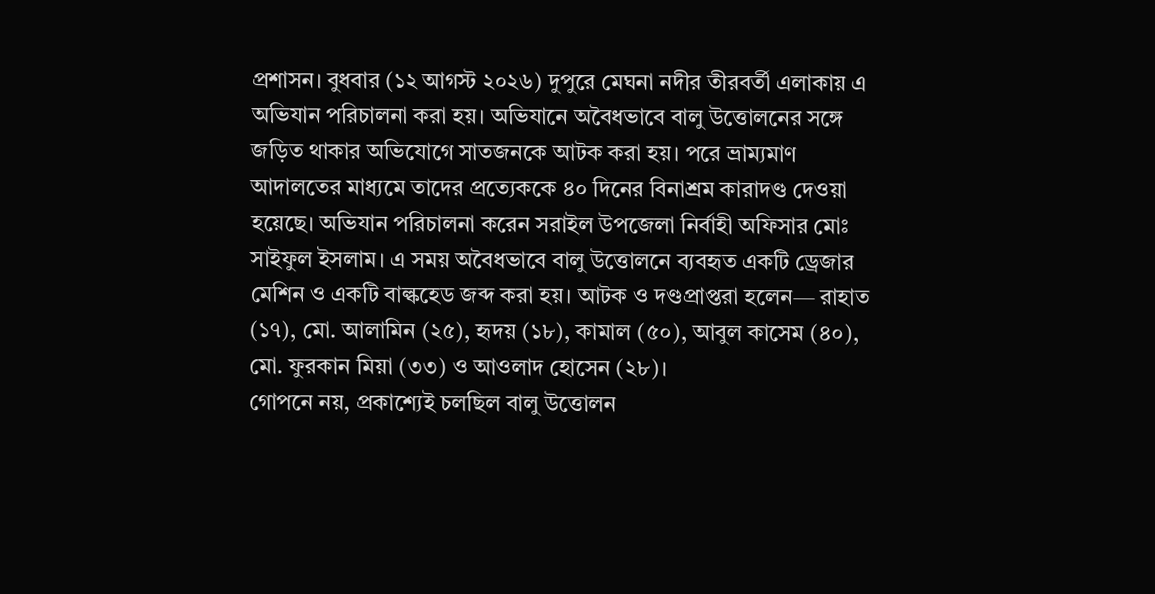প্রশাসন। বুধবার (১২ আগস্ট ২০২৬) দুপুরে মেঘনা নদীর তীরবর্তী এলাকায় এ অভিযান পরিচালনা করা হয়। অভিযানে অবৈধভাবে বালু উত্তোলনের সঙ্গে জড়িত থাকার অভিযোগে সাতজনকে আটক করা হয়। পরে ভ্রাম্যমাণ আদালতের মাধ্যমে তাদের প্রত্যেককে ৪০ দিনের বিনাশ্রম কারাদণ্ড দেওয়া হয়েছে। অভিযান পরিচালনা করেন সরাইল উপজেলা নির্বাহী অফিসার মোঃ সাইফুল ইসলাম। এ সময় অবৈধভাবে বালু উত্তোলনে ব্যবহৃত একটি ড্রেজার মেশিন ও একটি বাল্কহেড জব্দ করা হয়। আটক ও দণ্ডপ্রাপ্তরা হলেন— রাহাত (১৭), মো. আলামিন (২৫), হৃদয় (১৮), কামাল (৫০), আবুল কাসেম (৪০), মো. ফুরকান মিয়া (৩৩) ও আওলাদ হোসেন (২৮)।
গোপনে নয়, প্রকাশ্যেই চলছিল বালু উত্তোলন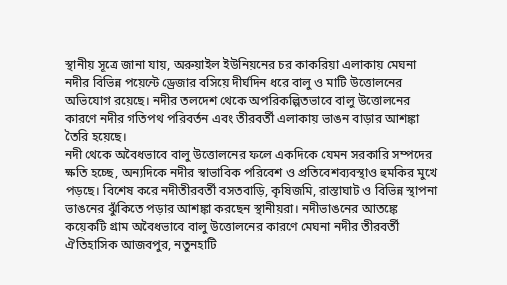স্থানীয় সূত্রে জানা যায়, অরুয়াইল ইউনিয়নের চর কাকরিয়া এলাকায় মেঘনা নদীর বিভিন্ন পয়েন্টে ড্রেজার বসিয়ে দীর্ঘদিন ধরে বালু ও মাটি উত্তোলনের অভিযোগ রয়েছে। নদীর তলদেশ থেকে অপরিকল্পিতভাবে বালু উত্তোলনের কারণে নদীর গতিপথ পরিবর্তন এবং তীরবর্তী এলাকায় ভাঙন বাড়ার আশঙ্কা তৈরি হয়েছে।
নদী থেকে অবৈধভাবে বালু উত্তোলনের ফলে একদিকে যেমন সরকারি সম্পদের ক্ষতি হচ্ছে, অন্যদিকে নদীর স্বাভাবিক পরিবেশ ও প্রতিবেশব্যবস্থাও হুমকির মুখে পড়ছে। বিশেষ করে নদীতীরবর্তী বসতবাড়ি, কৃষিজমি, রাস্তাঘাট ও বিভিন্ন স্থাপনা ভাঙনের ঝুঁকিতে পড়ার আশঙ্কা করছেন স্থানীয়রা। নদীভাঙনের আতঙ্কে কয়েকটি গ্রাম অবৈধভাবে বালু উত্তোলনের কারণে মেঘনা নদীর তীরবর্তী ঐতিহাসিক আজবপুর, নতুনহাটি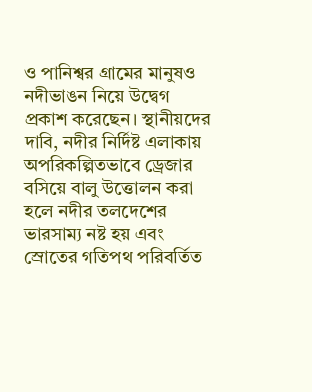ও পানিশ্বর গ্রামের মানুষও নদীভাঙন নিয়ে উদ্বেগ প্রকাশ করেছেন। স্থানীয়দের দাবি, নদীর নির্দিষ্ট এলাকায় অপরিকল্পিতভাবে ড্রেজার বসিয়ে বালু উত্তোলন করা হলে নদীর তলদেশের ভারসাম্য নষ্ট হয় এবং স্রোতের গতিপথ পরিবর্তিত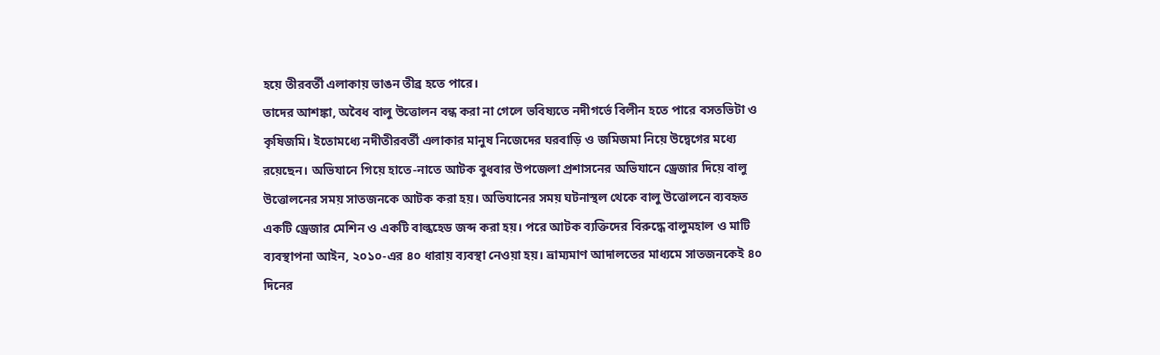হয়ে তীরবর্তী এলাকায় ভাঙন তীব্র হতে পারে।
তাদের আশঙ্কা, অবৈধ বালু উত্তোলন বন্ধ করা না গেলে ভবিষ্যতে নদীগর্ভে বিলীন হতে পারে বসতভিটা ও কৃষিজমি। ইতোমধ্যে নদীতীরবর্তী এলাকার মানুষ নিজেদের ঘরবাড়ি ও জমিজমা নিয়ে উদ্বেগের মধ্যে রয়েছেন। অভিযানে গিয়ে হাতে-নাতে আটক বুধবার উপজেলা প্রশাসনের অভিযানে ড্রেজার দিয়ে বালু উত্তোলনের সময় সাতজনকে আটক করা হয়। অভিযানের সময় ঘটনাস্থল থেকে বালু উত্তোলনে ব্যবহৃত একটি ড্রেজার মেশিন ও একটি বাল্কহেড জব্দ করা হয়। পরে আটক ব্যক্তিদের বিরুদ্ধে বালুমহাল ও মাটি ব্যবস্থাপনা আইন, ২০১০-এর ৪০ ধারায় ব্যবস্থা নেওয়া হয়। ভ্রাম্যমাণ আদালতের মাধ্যমে সাতজনকেই ৪০ দিনের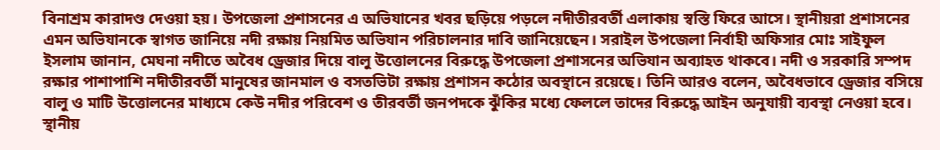বিনাশ্রম কারাদণ্ড দেওয়া হয়। উপজেলা প্রশাসনের এ অভিযানের খবর ছড়িয়ে পড়লে নদীতীরবর্তী এলাকায় স্বস্তি ফিরে আসে। স্থানীয়রা প্রশাসনের এমন অভিযানকে স্বাগত জানিয়ে নদী রক্ষায় নিয়মিত অভিযান পরিচালনার দাবি জানিয়েছেন। সরাইল উপজেলা নির্বাহী অফিসার মোঃ সাইফুল ইসলাম জানান, মেঘনা নদীতে অবৈধ ড্রেজার দিয়ে বালু উত্তোলনের বিরুদ্ধে উপজেলা প্রশাসনের অভিযান অব্যাহত থাকবে। নদী ও সরকারি সম্পদ রক্ষার পাশাপাশি নদীতীরবর্তী মানুষের জানমাল ও বসতভিটা রক্ষায় প্রশাসন কঠোর অবস্থানে রয়েছে। তিনি আরও বলেন, অবৈধভাবে ড্রেজার বসিয়ে বালু ও মাটি উত্তোলনের মাধ্যমে কেউ নদীর পরিবেশ ও তীরবর্তী জনপদকে ঝুঁকির মধ্যে ফেললে তাদের বিরুদ্ধে আইন অনুযায়ী ব্যবস্থা নেওয়া হবে। স্থানীয়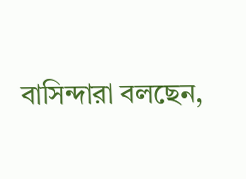বাসিন্দারা বলছেন,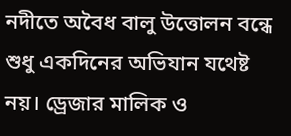নদীতে অবৈধ বালু উত্তোলন বন্ধে শুধু একদিনের অভিযান যথেষ্ট নয়। ড্রেজার মালিক ও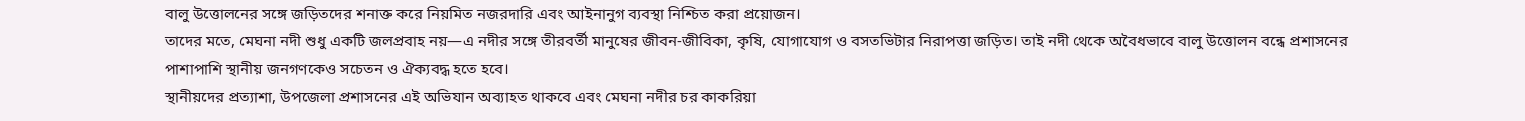বালু উত্তোলনের সঙ্গে জড়িতদের শনাক্ত করে নিয়মিত নজরদারি এবং আইনানুগ ব্যবস্থা নিশ্চিত করা প্রয়োজন।
তাদের মতে, মেঘনা নদী শুধু একটি জলপ্রবাহ নয়—এ নদীর সঙ্গে তীরবর্তী মানুষের জীবন-জীবিকা, কৃষি, যোগাযোগ ও বসতভিটার নিরাপত্তা জড়িত। তাই নদী থেকে অবৈধভাবে বালু উত্তোলন বন্ধে প্রশাসনের পাশাপাশি স্থানীয় জনগণকেও সচেতন ও ঐক্যবদ্ধ হতে হবে।
স্থানীয়দের প্রত্যাশা, উপজেলা প্রশাসনের এই অভিযান অব্যাহত থাকবে এবং মেঘনা নদীর চর কাকরিয়া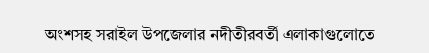অংশসহ সরাইল উপজেলার নদীতীরবর্তী এলাকাগুলোতে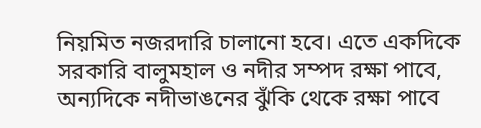নিয়মিত নজরদারি চালানো হবে। এতে একদিকে সরকারি বালুমহাল ও নদীর সম্পদ রক্ষা পাবে, অন্যদিকে নদীভাঙনের ঝুঁকি থেকে রক্ষা পাবে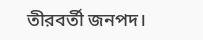তীরবর্তী জনপদ।